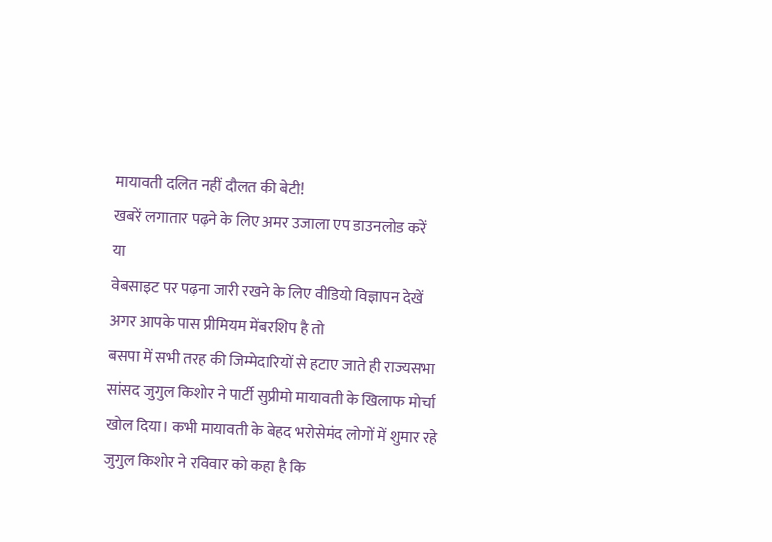मायावती दलित नहीं दौलत की बेटी!
खबरें लगातार पढ़ने के लिए अमर उजाला एप डाउनलोड करें
या
वेबसाइट पर पढ़ना जारी रखने के लिए वीडियो विज्ञापन देखें
अगर आपके पास प्रीमियम मेंबरशिप है तो
बसपा में सभी तरह की जिम्मेदारियों से हटाए जाते ही राज्यसभा सांसद जुगुल किशोर ने पार्टी सुप्रीमो मायावती के खिलाफ मोर्चा खोल दिया। कभी मायावती के बेहद भरोसेमंद लोगों में शुमार रहे जुगुल किशोर ने रविवार को कहा है कि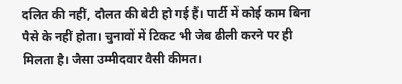दलित की नहीं, दौलत की बेटी हो गई हैं। पार्टी में कोई काम बिना पैसे के नहीं होता। चुनावों में टिकट भी जेब ढीली करने पर ही मिलता है। जैसा उम्मीदवार वैसी कीमत।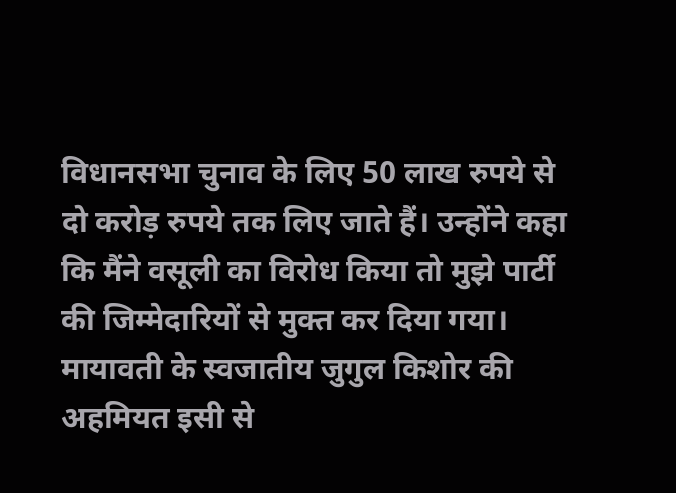विधानसभा चुनाव के लिए 50 लाख रुपये से दो करोड़ रुपये तक लिए जाते हैं। उन्होंने कहा कि मैंने वसूली का विरोध किया तो मुझे पार्टी की जिम्मेदारियों से मुक्त कर दिया गया।
मायावती के स्वजातीय जुगुल किशोर की अहमियत इसी से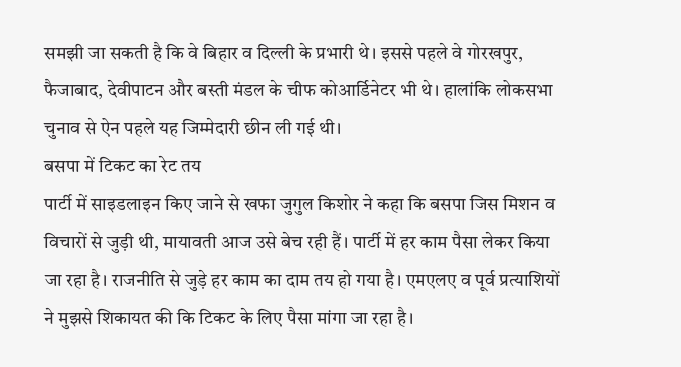समझी जा सकती है कि वे बिहार व दिल्ली के प्रभारी थे। इससे पहले वे गोरखपुर, फैजाबाद, देवीपाटन और बस्ती मंडल के चीफ कोआर्डिनेटर भी थे। हालांकि लोकसभा चुनाव से ऐन पहले यह जिम्मेदारी छीन ली गई थी।
बसपा में टिकट का रेट तय
पार्टी में साइडलाइन किए जाने से खफा जुगुल किशोर ने कहा कि बसपा जिस मिशन व विचारों से जुड़ी थी, मायावती आज उसे बेच रही हैं। पार्टी में हर काम पैसा लेकर किया जा रहा है। राजनीति से जुड़े हर काम का दाम तय हो गया है। एमएलए व पूर्व प्रत्याशियों ने मुझसे शिकायत की कि टिकट के लिए पैसा मांगा जा रहा है।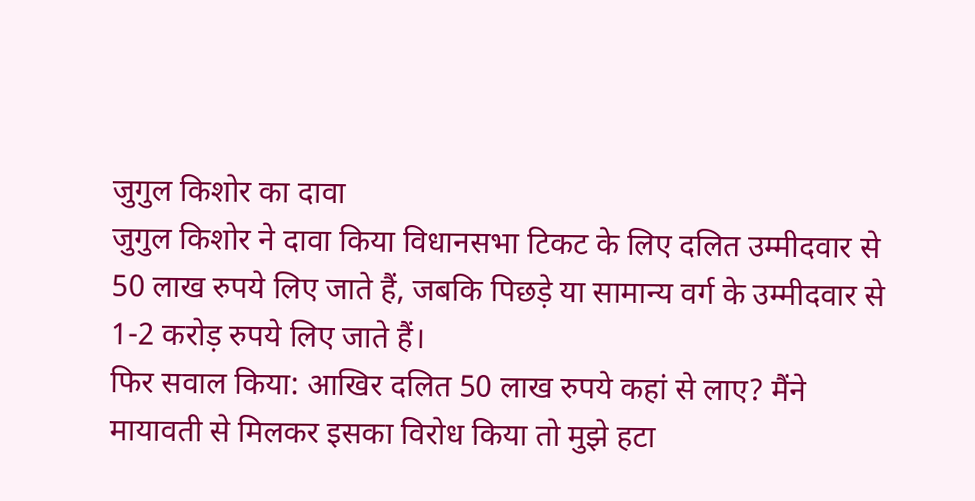जुगुल किशोर का दावा
जुगुल किशोर ने दावा किया विधानसभा टिकट के लिए दलित उम्मीदवार से 50 लाख रुपये लिए जाते हैं, जबकि पिछड़े या सामान्य वर्ग के उम्मीदवार से 1-2 करोड़ रुपये लिए जाते हैं।
फिर सवाल किया: आखिर दलित 50 लाख रुपये कहां से लाए? मैंने मायावती से मिलकर इसका विरोध किया तो मुझे हटा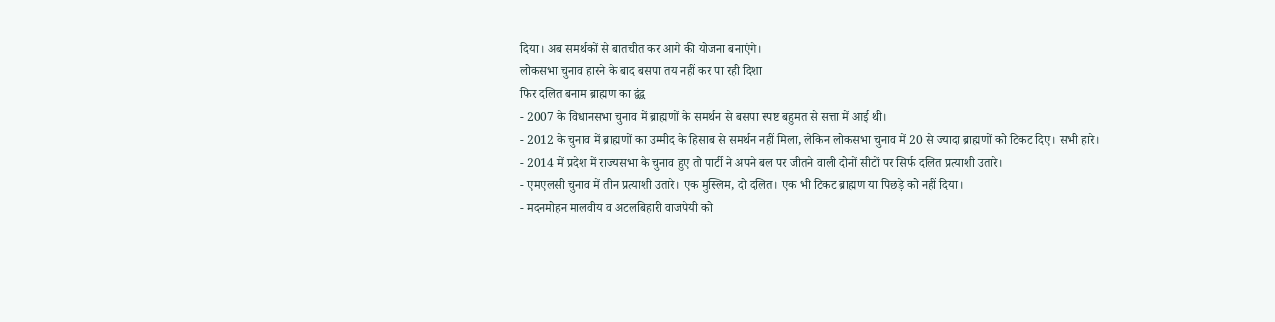दिया। अब समर्थकों से बातचीत कर आगे की योजना बनाएंगे।
लोकसभा चुनाव हारने के बाद बसपा तय नहीं कर पा रही दिशा
फिर दलित बनाम ब्राह्मण का द्वंद्व
- 2007 के विधानसभा चुनाव में ब्राह्मणों के समर्थन से बसपा स्पष्ट बहुमत से सत्ता में आई थी।
- 2012 के चुनाव में ब्राह्मणों का उम्मीद के हिसाब से समर्थन नहीं मिला, लेकिन लोकसभा चुनाव में 20 से ज्यादा ब्राह्मणों को टिकट दिए। सभी हारे।
- 2014 में प्रदेश में राज्यसभा के चुनाव हुए तो पार्टी ने अपने बल पर जीतने वाली दोनों सीटों पर सिर्फ दलित प्रत्याशी उतारे।
- एमएलसी चुनाव में तीन प्रत्याशी उतारे। एक मुस्लिम, दो दलित। एक भी टिकट ब्राह्मण या पिछड़े को नहीं दिया।
- मदनमोहन मालवीय व अटलबिहारी वाजपेयी को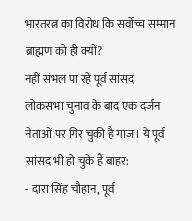भारतरत्न का विरोध कि सर्वोच्च सम्मान ब्राह्मण को ही क्यों?
नहीं संभल पा रहे पूर्व सांसद
लोकसभा चुनाव के बाद एक दर्जन नेताओं पर गिर चुकी है गाज। ये पूर्व सांसद भी हो चुके हैं बाहर:
- दारा सिंह चौहान, पूर्व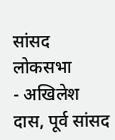सांसद लोकसभा
- अखिलेश दास, पूर्व सांसद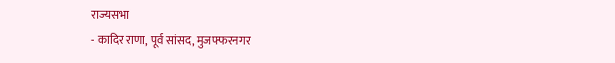राज्यसभा
- कादिर राणा, पूर्व सांसद, मुजफ्फरनगर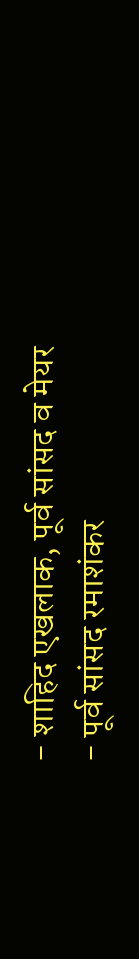- शाहिद एखलाक, पूर्व सांसद व मेयर
- पूर्व सांसद रमाशंकर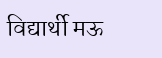विद्यार्थी मऊ